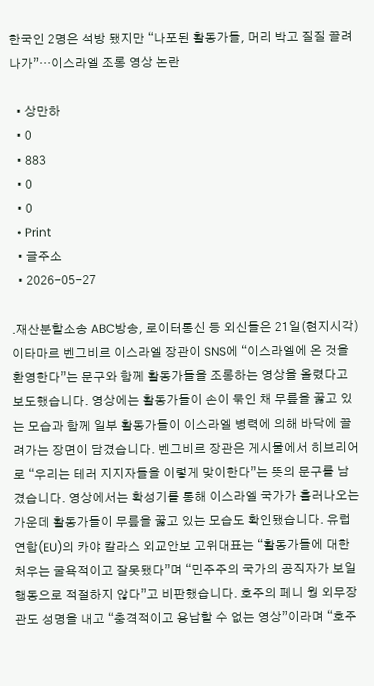한국인 2명은 석방 됐지만 “나포된 활동가들, 머리 박고 질질 끌려나가”…이스라엘 조롱 영상 논란

  • 상만하
  • 0
  • 883
  • 0
  • 0
  • Print
  • 글주소
  • 2026-05-27

.재산분할소송 ABC방송, 로이터통신 등 외신들은 21일(현지시각) 이타마르 벤그비르 이스라엘 장관이 SNS에 “이스라엘에 온 것을 환영한다”는 문구와 함께 활동가들을 조롱하는 영상을 올렸다고 보도했습니다. 영상에는 활동가들이 손이 묶인 채 무릎을 꿇고 있는 모습과 함께 일부 활동가들이 이스라엘 병력에 의해 바닥에 끌려가는 장면이 담겼습니다. 벤그비르 장관은 게시물에서 히브리어로 “우리는 테러 지지자들을 이렇게 맞이한다”는 뜻의 문구를 남겼습니다. 영상에서는 확성기를 통해 이스라엘 국가가 흘러나오는 가운데 활동가들이 무릎을 꿇고 있는 모습도 확인됐습니다. 유럽연합(EU)의 카야 칼라스 외교안보 고위대표는 “활동가들에 대한 처우는 굴욕적이고 잘못됐다”며 “민주주의 국가의 공직자가 보일 행동으로 적절하지 않다”고 비판했습니다. 호주의 페니 웡 외무장관도 성명을 내고 “충격적이고 용납할 수 없는 영상”이라며 “호주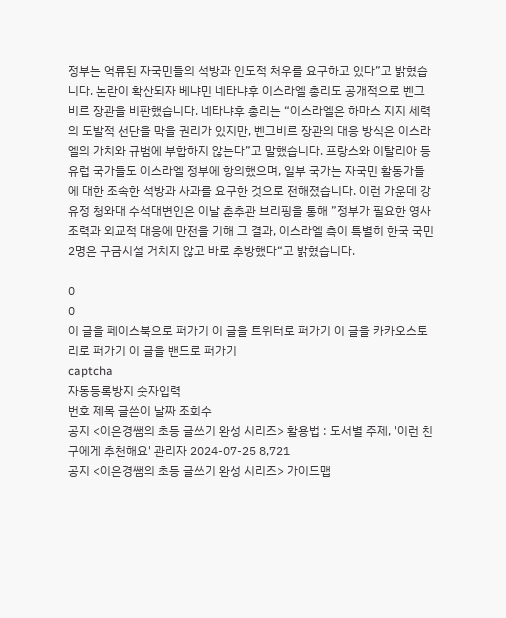정부는 억류된 자국민들의 석방과 인도적 처우를 요구하고 있다”고 밝혔습니다. 논란이 확산되자 베냐민 네타냐후 이스라엘 총리도 공개적으로 벤그비르 장관을 비판했습니다. 네타냐후 총리는 “이스라엘은 하마스 지지 세력의 도발적 선단을 막을 권리가 있지만, 벤그비르 장관의 대응 방식은 이스라엘의 가치와 규범에 부합하지 않는다”고 말했습니다. 프랑스와 이탈리아 등 유럽 국가들도 이스라엘 정부에 항의했으며, 일부 국가는 자국민 활동가들에 대한 조속한 석방과 사과를 요구한 것으로 전해졌습니다. 이런 가운데 강유정 청와대 수석대변인은 이날 춘추관 브리핑을 통해 ”정부가 필요한 영사 조력과 외교적 대응에 만전을 기해 그 결과, 이스라엘 측이 특별히 한국 국민 2명은 구금시설 거치지 않고 바로 추방했다“고 밝혔습니다.

0
0
이 글을 페이스북으로 퍼가기 이 글을 트위터로 퍼가기 이 글을 카카오스토리로 퍼가기 이 글을 밴드로 퍼가기
captcha
자동등록방지 숫자입력
번호 제목 글쓴이 날짜 조회수
공지 <이은경쌤의 초등 글쓰기 완성 시리즈> 활용법 : 도서별 주제, '이런 친구에게 추천해요' 관리자 2024-07-25 8,721
공지 <이은경쌤의 초등 글쓰기 완성 시리즈> 가이드맵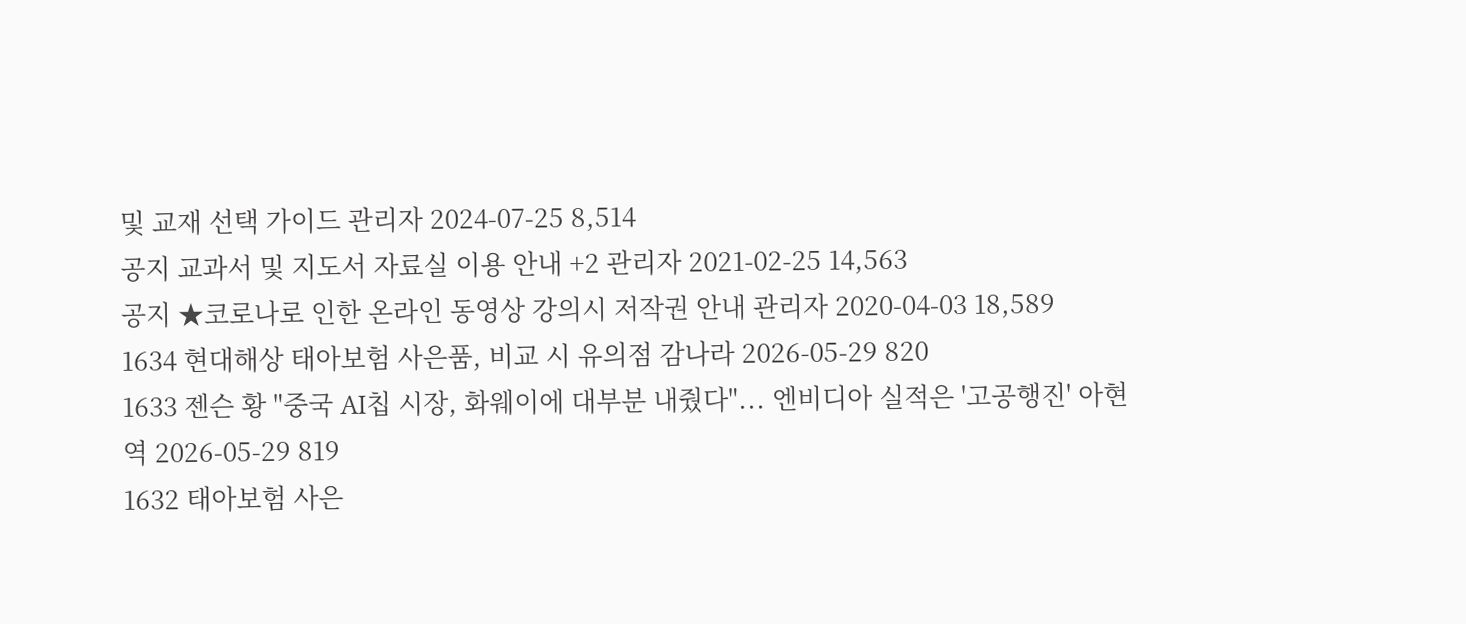및 교재 선택 가이드 관리자 2024-07-25 8,514
공지 교과서 및 지도서 자료실 이용 안내 +2 관리자 2021-02-25 14,563
공지 ★코로나로 인한 온라인 동영상 강의시 저작권 안내 관리자 2020-04-03 18,589
1634 현대해상 태아보험 사은품, 비교 시 유의점 감나라 2026-05-29 820
1633 젠슨 황 "중국 AI칩 시장, 화웨이에 대부분 내줬다"... 엔비디아 실적은 '고공행진' 아현역 2026-05-29 819
1632 태아보험 사은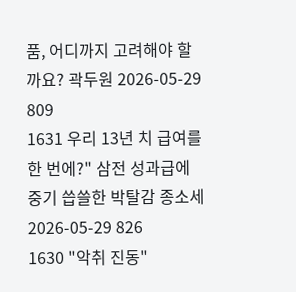품, 어디까지 고려해야 할까요? 곽두원 2026-05-29 809
1631 우리 13년 치 급여를 한 번에?" 삼전 성과급에 중기 씁쓸한 박탈감 종소세 2026-05-29 826
1630 "악취 진동"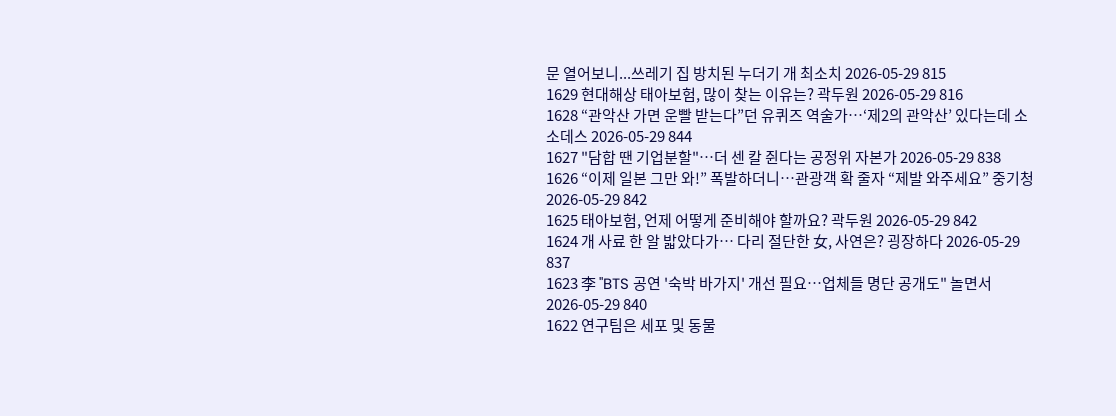문 열어보니...쓰레기 집 방치된 누더기 개 최소치 2026-05-29 815
1629 현대해상 태아보험, 많이 찾는 이유는? 곽두원 2026-05-29 816
1628 “관악산 가면 운빨 받는다”던 유퀴즈 역술가…‘제2의 관악산’ 있다는데 소소데스 2026-05-29 844
1627 "담합 땐 기업분할"…더 센 칼 쥔다는 공정위 자본가 2026-05-29 838
1626 “이제 일본 그만 와!” 폭발하더니…관광객 확 줄자 “제발 와주세요” 중기청 2026-05-29 842
1625 태아보험, 언제 어떻게 준비해야 할까요? 곽두원 2026-05-29 842
1624 개 사료 한 알 밟았다가… 다리 절단한 女, 사연은? 굉장하다 2026-05-29 837
1623 李 "BTS 공연 '숙박 바가지' 개선 필요…업체들 명단 공개도" 놀면서 2026-05-29 840
1622 연구팀은 세포 및 동물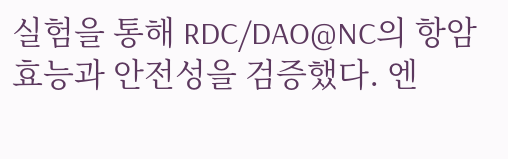실험을 통해 RDC/DAO@NC의 항암 효능과 안전성을 검증했다. 엔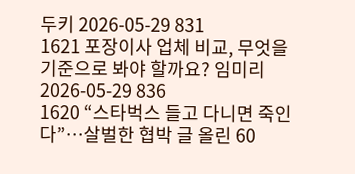두키 2026-05-29 831
1621 포장이사 업체 비교, 무엇을 기준으로 봐야 할까요? 임미리 2026-05-29 836
1620 “스타벅스 들고 다니면 죽인다”…살벌한 협박 글 올린 60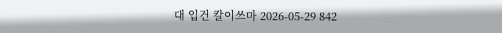대 입건 칼이쓰마 2026-05-29 842